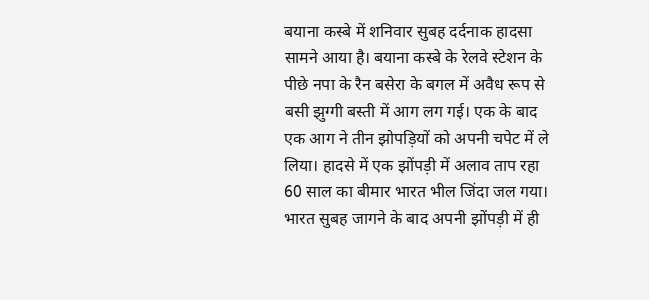बयाना कस्बे में शनिवार सुबह दर्दनाक हादसा सामने आया है। बयाना कस्बे के रेलवे स्टेशन के पीछे नपा के रैन बसेरा के बगल में अवैध रूप से बसी झुग्गी बस्ती में आग लग गई। एक के बाद एक आग ने तीन झोपड़ियों को अपनी चपेट में ले लिया। हादसे में एक झोंपड़ी में अलाव ताप रहा 60 साल का बीमार भारत भील जिंदा जल गया। भारत सुबह जागने के बाद अपनी झोंपड़ी में ही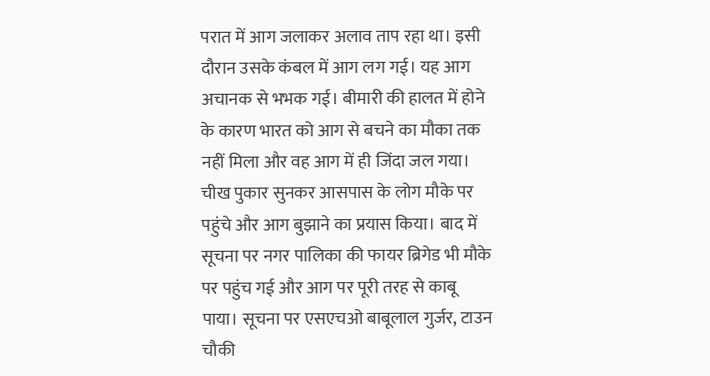परात में आग जलाकर अलाव ताप रहा था। इसी दौरान उसके कंबल में आग लग गई। यह आग अचानक से भभक गई। बीमारी की हालत में होने के कारण भारत को आग से बचने का मौका तक नहीं मिला और वह आग में ही जिंदा जल गया। चीख पुकार सुनकर आसपास के लोग मौके पर पहुंचे और आग बुझाने का प्रयास किया। बाद में सूचना पर नगर पालिका की फायर ब्रिगेड भी मौके पर पहुंच गई और आग पर पूरी तरह से काबू पाया। सूचना पर एसएचओ बाबूलाल गुर्जर, टाउन चौकी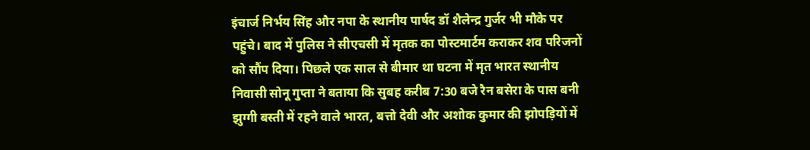इंचार्ज निर्भय सिंह और नपा के स्थानीय पार्षद डॉ शैलेन्द्र गुर्जर भी मौके पर पहुंचे। बाद में पुलिस ने सीएचसी में मृतक का पोस्टमार्टम कराकर शव परिजनों को सौंप दिया। पिछले एक साल से बीमार था घटना में मृत भारत स्थानीय निवासी सोनू गुप्ता ने बताया कि सुबह करीब 7:30 बजे रैन बसेरा के पास बनी झुग्गी बस्ती में रहने वाले भारत, बत्तो देवी और अशोक कुमार की झोपड़ियों में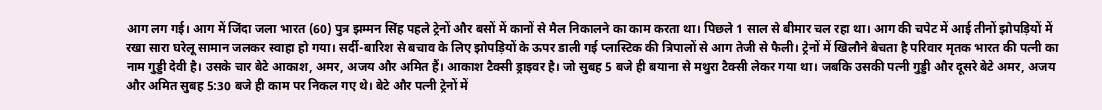आग लग गई। आग में जिंदा जला भारत (60) पुत्र झम्मन सिंह पहले ट्रेनों और बसों में कानों से मैल निकालने का काम करता था। पिछले 1 साल से बीमार चल रहा था। आग की चपेट में आई तीनों झोपड़ियों में रखा सारा घरेलू सामान जलकर स्वाहा हो गया। सर्दी-बारिश से बचाव के लिए झोपड़ियों के ऊपर डाली गई प्लास्टिक की त्रिपालों से आग तेजी से फैली। ट्रेनों में खिलौने बेचता है परिवार मृतक भारत की पत्नी का नाम गुड्डी देवी है। उसके चार बेटे आकाश, अमर, अजय और अमित हैं। आकाश टैक्सी ड्राइवर है। जो सुबह 5 बजे ही बयाना से मथुरा टैक्सी लेकर गया था। जबकि उसकी पत्नी गुड्डी और दूसरे बेटे अमर, अजय और अमित सुबह 5:30 बजे ही काम पर निकल गए थे। बेटे और पत्नी ट्रेनों में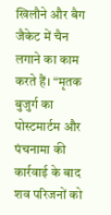खिलौने और बैग जैकेट में चैन लगाने का काम करते हैं। “मृतक बुजुर्ग का पोस्टमार्टम और पंचनामा की कार्रवाई के बाद शव परिजनों को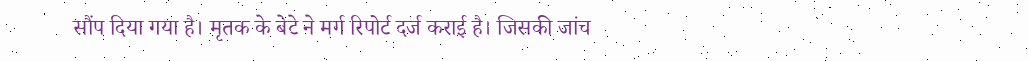सौंप दिया गया है। मृतक के बेटे ने मर्ग रिपोर्ट दर्ज कराई है। जिसकी जांच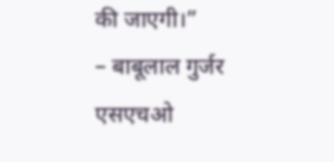की जाएगी।”
– बाबूलाल गुर्जर एसएचओ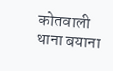कोतवाली थाना बयाना